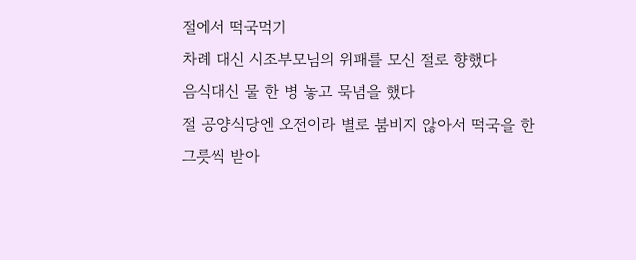절에서 떡국먹기
차례 대신 시조부모님의 위패를 모신 절로 향했다
음식대신 물 한 병 놓고 묵념을 했다
절 공양식당엔 오전이라 별로 붐비지 않아서 떡국을 한그릇씩 받아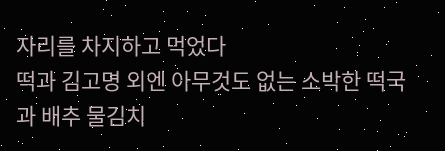자리를 차지하고 먹었다
떡과 김고명 외엔 아무것도 없는 소박한 떡국과 배추 물김치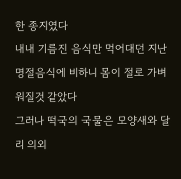한 종지였다
내내 기름진 음식만 먹어대던 지난 명절음식에 비하니 몸이 절로 가벼워질것 같았다
그러나 떡국의 국물은 모양새와 달리 의외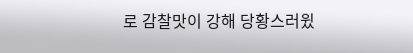로 감찰맛이 강해 당황스러윘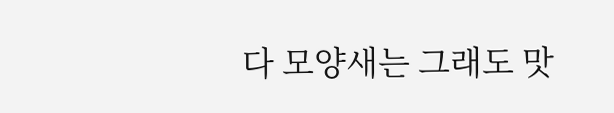다 모양새는 그래도 맛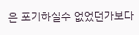은 포기하실수 없었던가보다